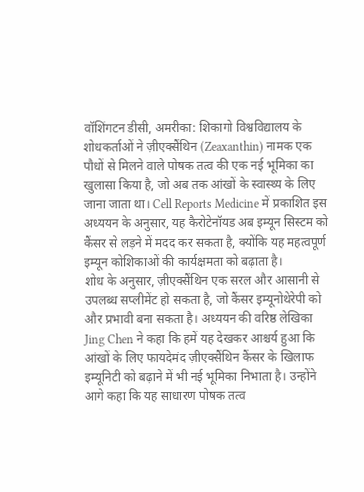वॉशिंगटन डीसी, अमरीका: शिकागो विश्वविद्यालय के शोधकर्ताओं ने ज़ीएक्सैंथिन (Zeaxanthin) नामक एक पौधों से मिलने वाले पोषक तत्व की एक नई भूमिका का खुलासा किया है, जो अब तक आंखों के स्वास्थ्य के लिए जाना जाता था। Cell Reports Medicine में प्रकाशित इस अध्ययन के अनुसार, यह कैरोटेनॉयड अब इम्यून सिस्टम को कैंसर से लड़ने में मदद कर सकता है, क्योंकि यह महत्वपूर्ण इम्यून कोशिकाओं की कार्यक्षमता को बढ़ाता है।
शोध के अनुसार, ज़ीएक्सैंथिन एक सरल और आसानी से उपलब्ध सप्लीमेंट हो सकता है, जो कैंसर इम्यूनोथेरेपी को और प्रभावी बना सकता है। अध्ययन की वरिष्ठ लेखिका Jing Chen ने कहा कि हमें यह देखकर आश्चर्य हुआ कि आंखों के लिए फायदेमंद ज़ीएक्सैंथिन कैंसर के खिलाफ इम्यूनिटी को बढ़ाने में भी नई भूमिका निभाता है। उन्होंने आगे कहा कि यह साधारण पोषक तत्व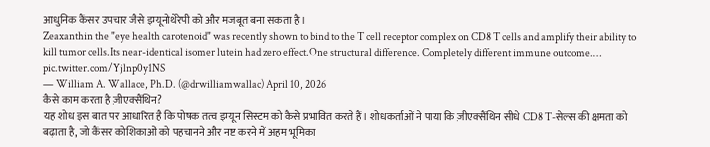आधुनिक कैंसर उपचार जैसे इम्यूनोथेरेपी को और मजबूत बना सकता है।
Zeaxanthin the "eye health carotenoid" was recently shown to bind to the T cell receptor complex on CD8 T cells and amplify their ability to kill tumor cells.Its near-identical isomer lutein had zero effect.One structural difference. Completely different immune outcome.… pic.twitter.com/Yjlnp0y1NS
— William A. Wallace, Ph.D. (@drwilliamwallac) April 10, 2026
कैसे काम करता है ज़ीएक्सैंथिन?
यह शोध इस बात पर आधारित है कि पोषक तत्व इम्यून सिस्टम को कैसे प्रभावित करते हैं। शोधकर्ताओं ने पाया कि ज़ीएक्सैंथिन सीधे CD8 T-सेल्स की क्षमता को बढ़ाता है, जो कैंसर कोशिकाओं को पहचानने और नष्ट करने में अहम भूमिका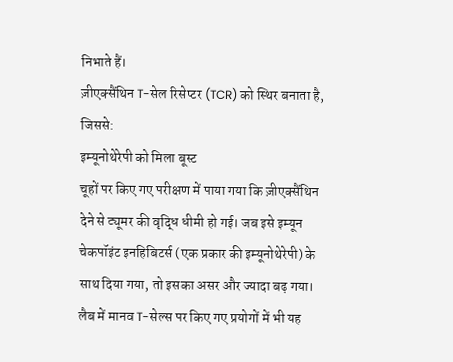निभाते हैं।
ज़ीएक्सैंथिन T-सेल रिसेप्टर (TCR) को स्थिर बनाता है, जिससे:
इम्यूनोथेरेपी को मिला बूस्ट
चूहों पर किए गए परीक्षण में पाया गया कि ज़ीएक्सैंथिन देने से ट्यूमर की वृद्धि धीमी हो गई। जब इसे इम्यून चेकपॉइंट इनहिबिटर्स (एक प्रकार की इम्यूनोथेरेपी) के साथ दिया गया, तो इसका असर और ज्यादा बढ़ गया। लैब में मानव T-सेल्स पर किए गए प्रयोगों में भी यह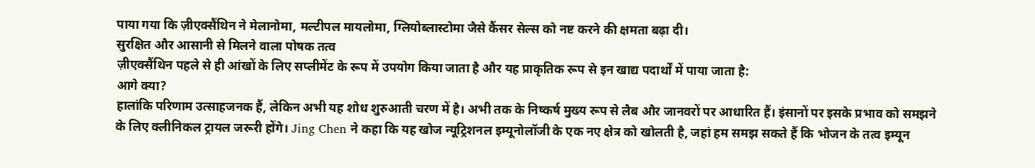पाया गया कि ज़ीएक्सैंथिन ने मेलानोमा, मल्टीपल मायलोमा, ग्लियोब्लास्टोमा जैसे कैंसर सेल्स को नष्ट करने की क्षमता बढ़ा दी।
सुरक्षित और आसानी से मिलने वाला पोषक तत्व
ज़ीएक्सैंथिन पहले से ही आंखों के लिए सप्लीमेंट के रूप में उपयोग किया जाता है और यह प्राकृतिक रूप से इन खाद्य पदार्थों में पाया जाता है:
आगे क्या?
हालांकि परिणाम उत्साहजनक हैं, लेकिन अभी यह शोध शुरुआती चरण में है। अभी तक के निष्कर्ष मुख्य रूप से लैब और जानवरों पर आधारित हैं। इंसानों पर इसके प्रभाव को समझने के लिए क्लीनिकल ट्रायल जरूरी होंगे। Jing Chen ने कहा कि यह खोज न्यूट्रिशनल इम्यूनोलॉजी के एक नए क्षेत्र को खोलती है, जहां हम समझ सकते हैं कि भोजन के तत्व इम्यून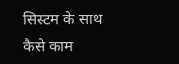सिस्टम के साथ कैसे काम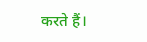करते हैं।